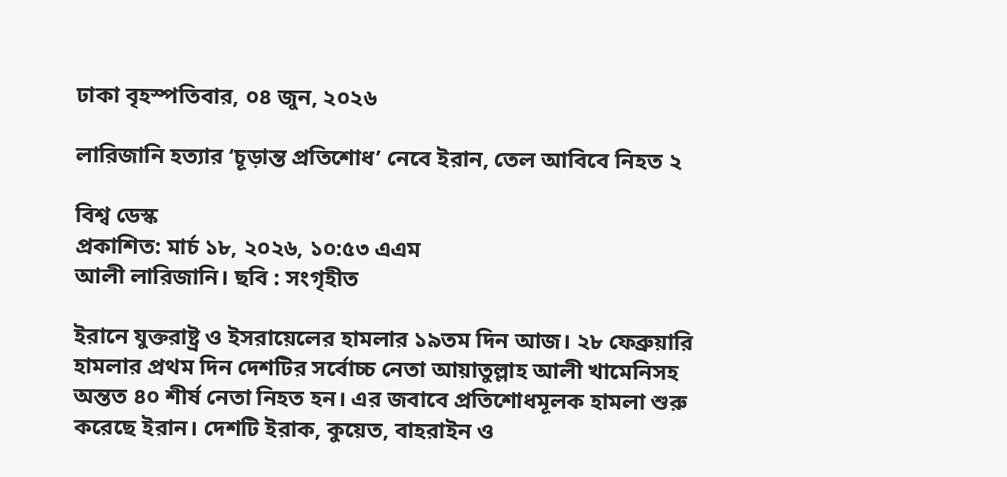ঢাকা বৃহস্পতিবার, ০৪ জুন, ২০২৬

লারিজানি হত্যার ‍‍‘চূড়ান্ত প্রতিশোধ‍‍’ নেবে ইরান, তেল আবিবে নিহত ২

বিশ্ব ডেস্ক
প্রকাশিত: মার্চ ১৮, ২০২৬, ১০:৫৩ এএম
আলী লারিজানি। ছবি : সংগৃহীত

ইরানে যুক্তরাষ্ট্র ও ইসরায়েলের হামলার ১৯তম দিন আজ। ২৮ ফেব্রুয়ারি হামলার প্রথম দিন দেশটির সর্বোচ্চ নেতা আয়াতুল্লাহ আলী খামেনিসহ অন্তত ৪০ শীর্ষ নেতা নিহত হন। এর জবাবে প্রতিশোধমূলক হামলা শুরু করেছে ইরান। দেশটি ইরাক, কুয়েত, বাহরাইন ও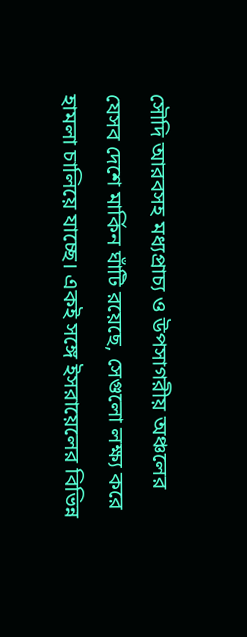সৌদি আরবসহ মধ্যপ্রাচ্য ও উপসাগরীয় অঞ্চলের যেসব দেশে মার্কিন ঘাঁটি রয়েছে, সেগুলো লক্ষ্য করে হামলা চালিয়ে যাচ্ছে। একই সঙ্গে ইসরায়েলের বিভিন্ন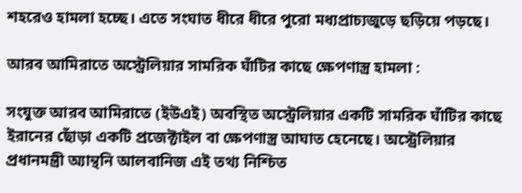শহরেও হামলা হচ্ছে। এতে সংঘাত ধীরে ধীরে পুরো মধ্যপ্রাচ্যজুড়ে ছড়িয়ে পড়ছে।

আরব আমিরাতে অস্ট্রেলিয়ার সামরিক ঘাঁটির কাছে ক্ষেপণাস্ত্র হামলা :

সংযুক্ত আরব আমিরাতে (ইউএই) অবস্থিত অস্ট্রেলিয়ার একটি সামরিক ঘাঁটির কাছে ইরানের ছোঁড়া একটি প্রজেক্টাইল বা ক্ষেপণাস্ত্র আঘাত হেনেছে। অস্ট্রেলিয়ার প্রধানমন্ত্রী অ্যান্থনি আলবানিজ এই তথ্য নিশ্চিত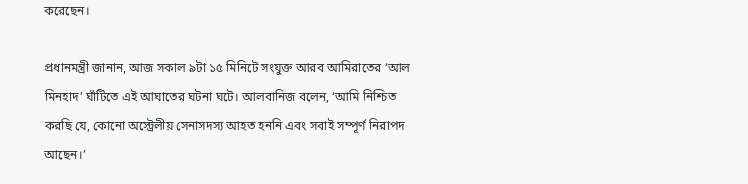করেছেন।

প্রধানমন্ত্রী জানান, আজ সকাল ৯টা ১৫ মিনিটে সংযুক্ত আরব আমিরাতের ‘আল মিনহাদ’ ঘাঁটিতে এই আঘাতের ঘটনা ঘটে। আলবানিজ বলেন, ‘আমি নিশ্চিত করছি যে, কোনো অস্ট্রেলীয় সেনাসদস্য আহত হননি এবং সবাই সম্পূর্ণ নিরাপদ আছেন।’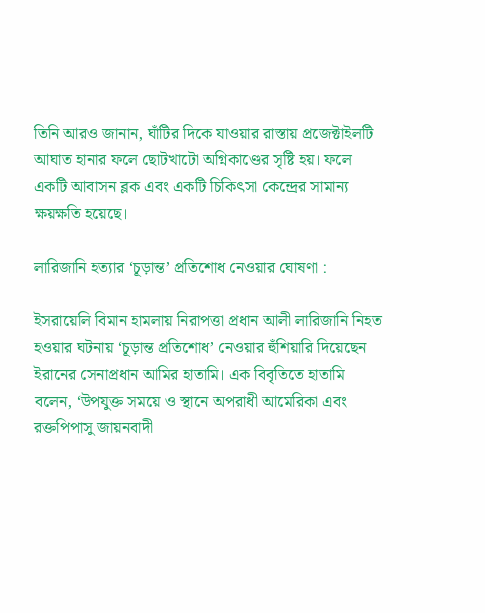তিনি আরও জানান, ঘাঁটির দিকে যাওয়ার রাস্তায় প্রজেক্টাইলটি আঘাত হানার ফলে ছোটখাটো অগ্নিকাণ্ডের সৃষ্টি হয়। ফলে একটি আবাসন ব্লক এবং একটি চিকিৎসা কেন্দ্রের সামান্য ক্ষয়ক্ষতি হয়েছে।

লারিজানি হত্যার ‘চূড়ান্ত’ প্রতিশোধ নেওয়ার ঘোষণা :

ইসরায়েলি বিমান হামলায় নিরাপত্তা প্রধান আলী লারিজানি নিহত হওয়ার ঘটনায় ‘চূড়ান্ত প্রতিশোধ’ নেওয়ার হুঁশিয়ারি দিয়েছেন ইরানের সেনাপ্রধান আমির হাতামি। এক বিবৃতিতে হাতামি বলেন, ‘উপযুক্ত সময়ে ও স্থানে অপরাধী আমেরিকা এবং রক্তপিপাসু জায়নবাদী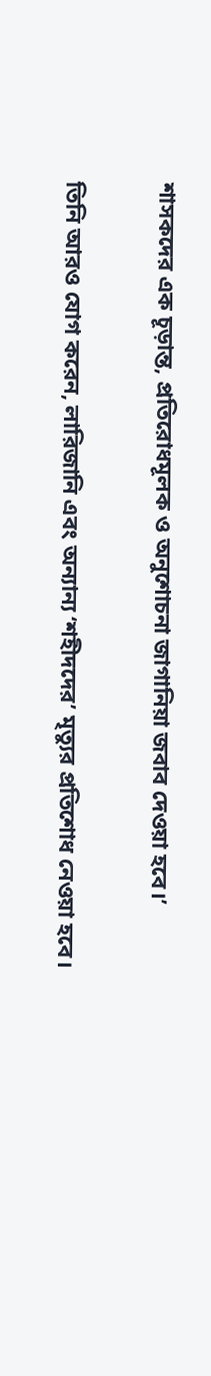শাসকদের এক চূড়ান্ত, প্রতিরোধমূলক ও অনুশোচনা জাগানিয়া জবাব দেওয়া হবে।’

তিনি আরও যোগ করেন, লারিজানি এবং অন্যান্য ‘শহীদদের’ মৃত্যুর প্রতিশোধ নেওয়া হবে।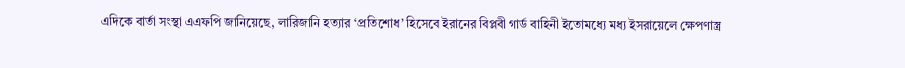এদিকে বার্তা সংস্থা এএফপি জানিয়েছে, লারিজানি হত্যার ‘প্রতিশোধ’ হিসেবে ইরানের বিপ্লবী গার্ড বাহিনী ইতোমধ্যে মধ্য ইসরায়েলে ক্ষেপণাস্ত্র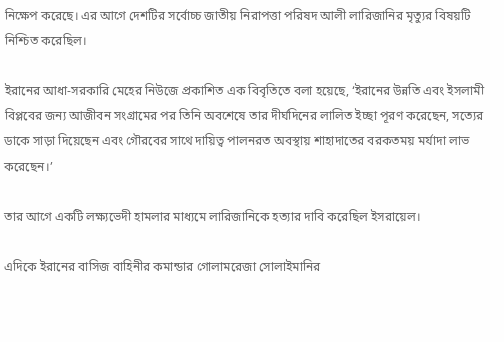নিক্ষেপ করেছে। এর আগে দেশটির সর্বোচ্চ জাতীয় নিরাপত্তা পরিষদ আলী লারিজানির মৃত্যুর বিষয়টি নিশ্চিত করেছিল।

ইরানের আধা-সরকারি মেহের নিউজে প্রকাশিত এক বিবৃতিতে বলা হয়েছে, ‘ইরানের উন্নতি এবং ইসলামী বিপ্লবের জন্য আজীবন সংগ্রামের পর তিনি অবশেষে তার দীর্ঘদিনের লালিত ইচ্ছা পূরণ করেছেন, সত্যের ডাকে সাড়া দিয়েছেন এবং গৌরবের সাথে দায়িত্ব পালনরত অবস্থায় শাহাদাতের বরকতময় মর্যাদা লাভ করেছেন।’

তার আগে একটি লক্ষ্যভেদী হামলার মাধ্যমে লারিজানিকে হত্যার দাবি করেছিল ইসরায়েল।

এদিকে ইরানের বাসিজ বাহিনীর কমান্ডার গোলামরেজা সোলাইমানির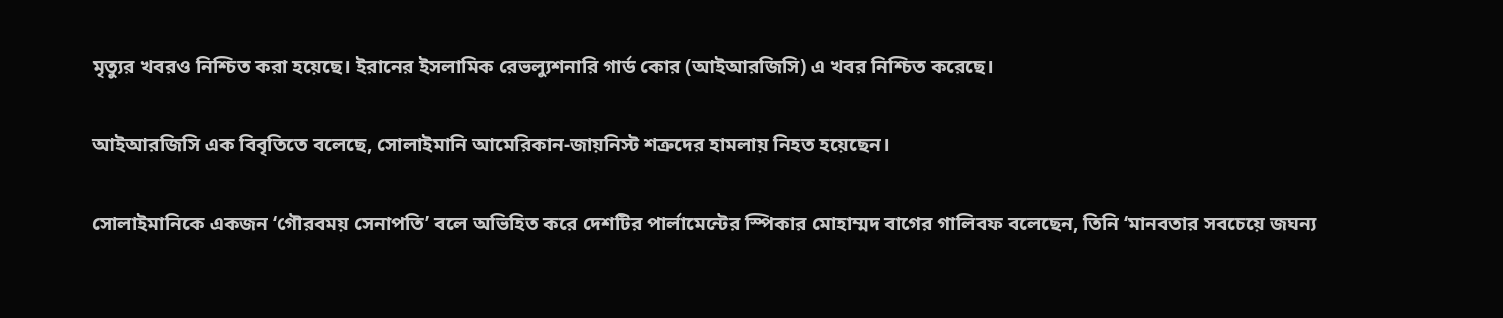মৃত্যুর খবরও নিশ্চিত করা হয়েছে। ইরানের ইসলামিক রেভল্যুশনারি গার্ড কোর (আইআরজিসি) এ খবর নিশ্চিত করেছে।

আইআরজিসি এক বিবৃতিতে বলেছে, সোলাইমানি আমেরিকান-জায়নিস্ট শত্রুদের হামলায় নিহত হয়েছেন।

সোলাইমানিকে একজন ‘গৌরবময় সেনাপতি’ বলে অভিহিত করে দেশটির পার্লামেন্টের স্পিকার মোহাম্মদ বাগের গালিবফ বলেছেন, তিনি ‘মানবতার সবচেয়ে জঘন্য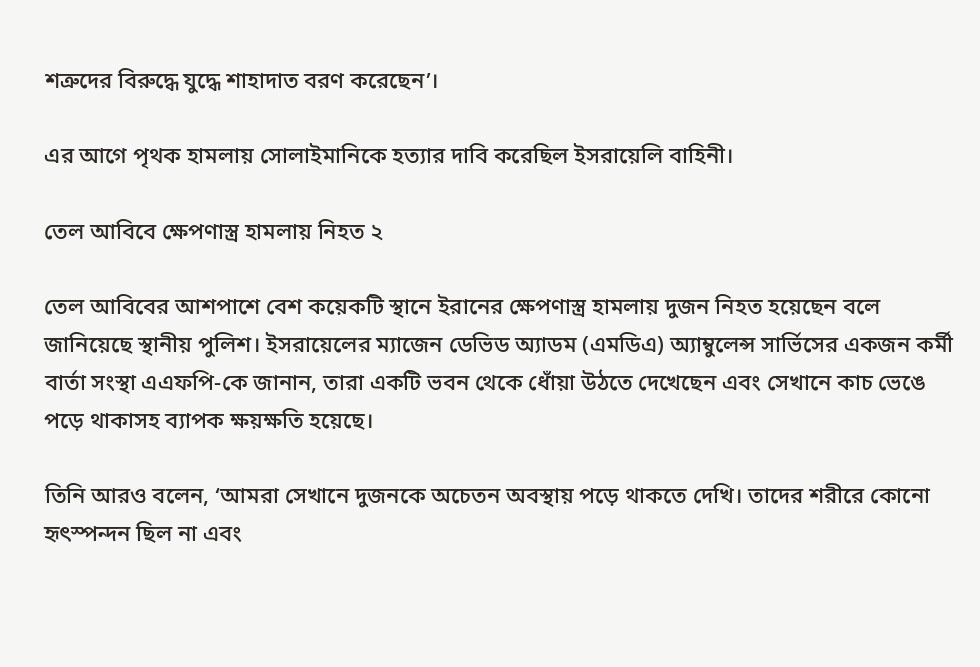শত্রুদের বিরুদ্ধে যুদ্ধে শাহাদাত বরণ করেছেন’।

এর আগে পৃথক হামলায় সোলাইমানিকে হত্যার দাবি করেছিল ইসরায়েলি বাহিনী।

তেল আবিবে ক্ষেপণাস্ত্র হামলায় নিহত ২

তেল আবিবের আশপাশে বেশ কয়েকটি স্থানে ইরানের ক্ষেপণাস্ত্র হামলায় দুজন নিহত হয়েছেন বলে জানিয়েছে স্থানীয় পুলিশ। ইসরায়েলের ম্যাজেন ডেভিড অ্যাডম (এমডিএ) অ্যাম্বুলেন্স সার্ভিসের একজন কর্মী বার্তা সংস্থা এএফপি-কে জানান, তারা একটি ভবন থেকে ধোঁয়া উঠতে দেখেছেন এবং সেখানে কাচ ভেঙে পড়ে থাকাসহ ব্যাপক ক্ষয়ক্ষতি হয়েছে।

তিনি আরও বলেন, ‘আমরা সেখানে দুজনকে অচেতন অবস্থায় পড়ে থাকতে দেখি। তাদের শরীরে কোনো হৃৎস্পন্দন ছিল না এবং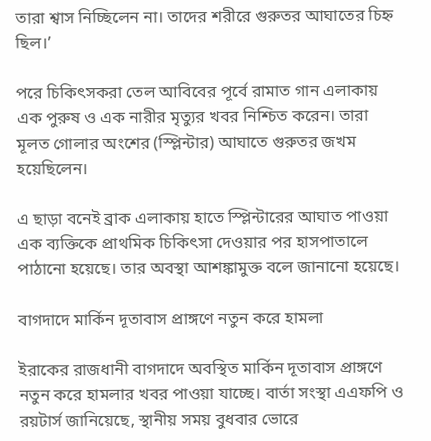তারা শ্বাস নিচ্ছিলেন না। তাদের শরীরে গুরুতর আঘাতের চিহ্ন ছিল।’

পরে চিকিৎসকরা তেল আবিবের পূর্বে রামাত গান এলাকায় এক পুরুষ ও এক নারীর মৃত্যুর খবর নিশ্চিত করেন। তারা মূলত গোলার অংশের (স্প্লিন্টার) আঘাতে গুরুতর জখম হয়েছিলেন।

এ ছাড়া বনেই ব্রাক এলাকায় হাতে স্প্লিন্টারের আঘাত পাওয়া এক ব্যক্তিকে প্রাথমিক চিকিৎসা দেওয়ার পর হাসপাতালে পাঠানো হয়েছে। তার অবস্থা আশঙ্কামুক্ত বলে জানানো হয়েছে।

বাগদাদে মার্কিন দূতাবাস প্রাঙ্গণে নতুন করে হামলা

ইরাকের রাজধানী বাগদাদে অবস্থিত মার্কিন দূতাবাস প্রাঙ্গণে নতুন করে হামলার খবর পাওয়া যাচ্ছে। বার্তা সংস্থা এএফপি ও রয়টার্স জানিয়েছে, স্থানীয় সময় বুধবার ভোরে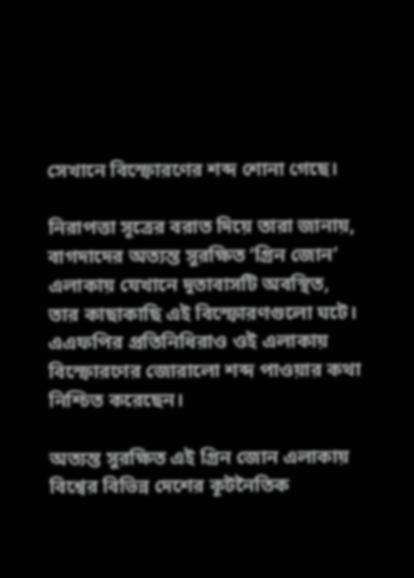সেখানে বিস্ফোরণের শব্দ শোনা গেছে।

নিরাপত্তা সূত্রের বরাত দিয়ে তারা জানায়, বাগদাদের অত্যন্ত সুরক্ষিত ‘গ্রিন জোন’ এলাকায় যেখানে দূতাবাসটি অবস্থিত, তার কাছাকাছি এই বিস্ফোরণগুলো ঘটে। এএফপির প্রতিনিধিরাও ওই এলাকায় বিস্ফোরণের জোরালো শব্দ পাওয়ার কথা নিশ্চিত করেছেন।

অত্যন্ত সুরক্ষিত এই গ্রিন জোন এলাকায় বিশ্বের বিভিন্ন দেশের কূটনৈতিক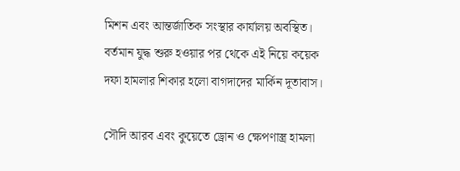মিশন এবং আন্তর্জাতিক সংস্থার কার্যালয় অবস্থিত। বর্তমান যুদ্ধ শুরু হওয়ার পর থেকে এই নিয়ে কয়েক দফা হামলার শিকার হলো বাগদাদের মার্কিন দূতাবাস।

সৌদি আরব এবং কুয়েতে ড্রোন ও ক্ষেপণাস্ত্র হামলা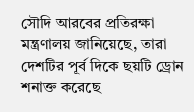সৌদি আরবের প্রতিরক্ষা মন্ত্রণালয় জানিয়েছে, তারা দেশটির পূর্ব দিকে ছয়টি ড্রোন শনাক্ত করেছে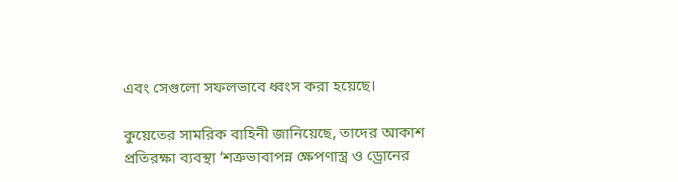এবং সেগুলো সফলভাবে ধ্বংস করা হয়েছে।

কুয়েতের সামরিক বাহিনী জানিয়েছে, তাদের আকাশ প্রতিরক্ষা ব্যবস্থা ‘শত্রুভাবাপন্ন ক্ষেপণাস্ত্র ও ড্রোনের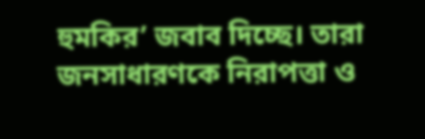হুমকির’ জবাব দিচ্ছে। তারা জনসাধারণকে নিরাপত্তা ও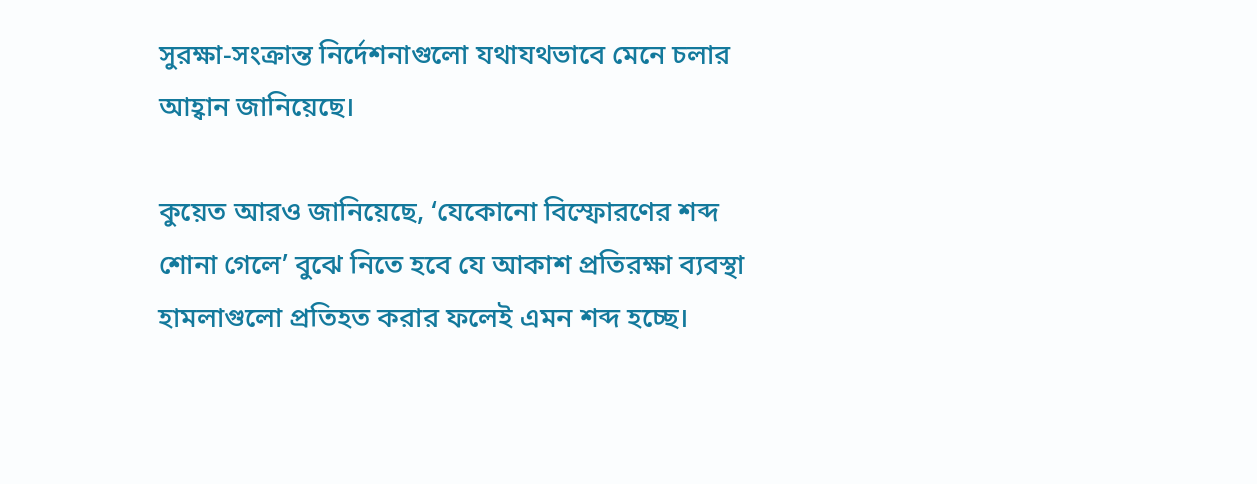সুরক্ষা-সংক্রান্ত নির্দেশনাগুলো যথাযথভাবে মেনে চলার আহ্বান জানিয়েছে।

কুয়েত আরও জানিয়েছে, ‘যেকোনো বিস্ফোরণের শব্দ শোনা গেলে’ বুঝে নিতে হবে যে আকাশ প্রতিরক্ষা ব্যবস্থা হামলাগুলো প্রতিহত করার ফলেই এমন শব্দ হচ্ছে।